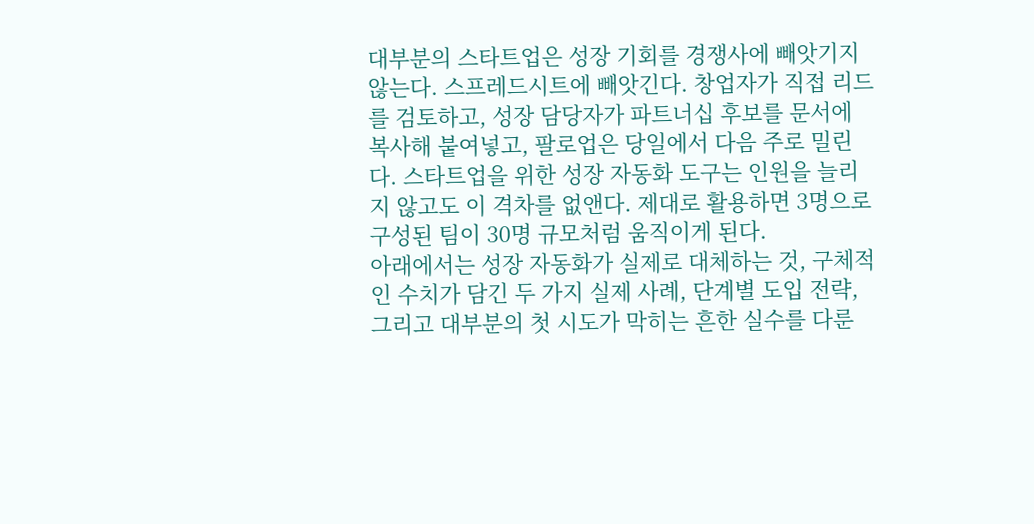대부분의 스타트업은 성장 기회를 경쟁사에 빼앗기지 않는다. 스프레드시트에 빼앗긴다. 창업자가 직접 리드를 검토하고, 성장 담당자가 파트너십 후보를 문서에 복사해 붙여넣고, 팔로업은 당일에서 다음 주로 밀린다. 스타트업을 위한 성장 자동화 도구는 인원을 늘리지 않고도 이 격차를 없앤다. 제대로 활용하면 3명으로 구성된 팀이 30명 규모처럼 움직이게 된다.
아래에서는 성장 자동화가 실제로 대체하는 것, 구체적인 수치가 담긴 두 가지 실제 사례, 단계별 도입 전략, 그리고 대부분의 첫 시도가 막히는 흔한 실수를 다룬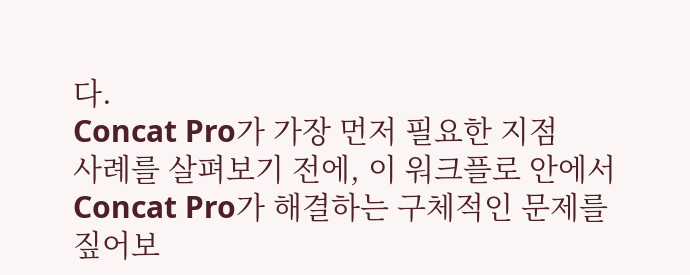다.
Concat Pro가 가장 먼저 필요한 지점
사례를 살펴보기 전에, 이 워크플로 안에서 Concat Pro가 해결하는 구체적인 문제를 짚어보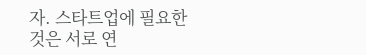자. 스타트업에 필요한 것은 서로 연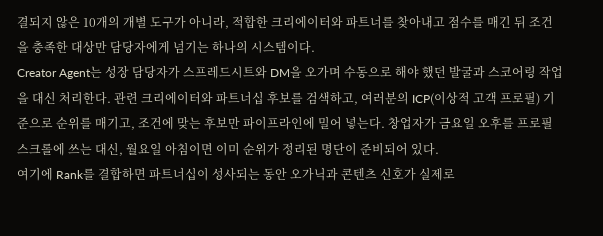결되지 않은 10개의 개별 도구가 아니라, 적합한 크리에이터와 파트너를 찾아내고 점수를 매긴 뒤 조건을 충족한 대상만 담당자에게 넘기는 하나의 시스템이다.
Creator Agent는 성장 담당자가 스프레드시트와 DM을 오가며 수동으로 해야 했던 발굴과 스코어링 작업을 대신 처리한다. 관련 크리에이터와 파트너십 후보를 검색하고, 여러분의 ICP(이상적 고객 프로필) 기준으로 순위를 매기고, 조건에 맞는 후보만 파이프라인에 밀어 넣는다. 창업자가 금요일 오후를 프로필 스크롤에 쓰는 대신, 월요일 아침이면 이미 순위가 정리된 명단이 준비되어 있다.
여기에 Rank를 결합하면 파트너십이 성사되는 동안 오가닉과 콘텐츠 신호가 실제로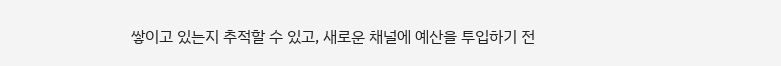쌓이고 있는지 추적할 수 있고, 새로운 채널에 예산을 투입하기 전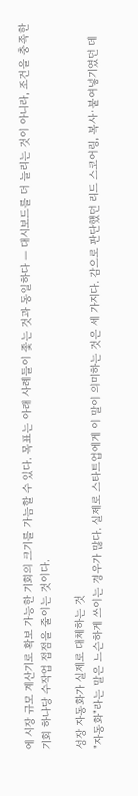에 시장 규모 계산기로 확보 가능한 기회의 크기를 가늠할 수 있다. 목표는 아래 사례들이 좇는 것과 동일하다 — 대시보드를 더 늘리는 것이 아니라, 조건을 충족한 기회 하나당 수작업 접점을 줄이는 것이다.

성장 자동화가 실제로 대체하는 것
"자동화"라는 말은 느슨하게 쓰이는 경우가 많다. 실제로 스타트업에게 이 말이 의미하는 것은 세 가지다. 감으로 판단했던 리드 스코어링, 복사·붙여넣기였던 데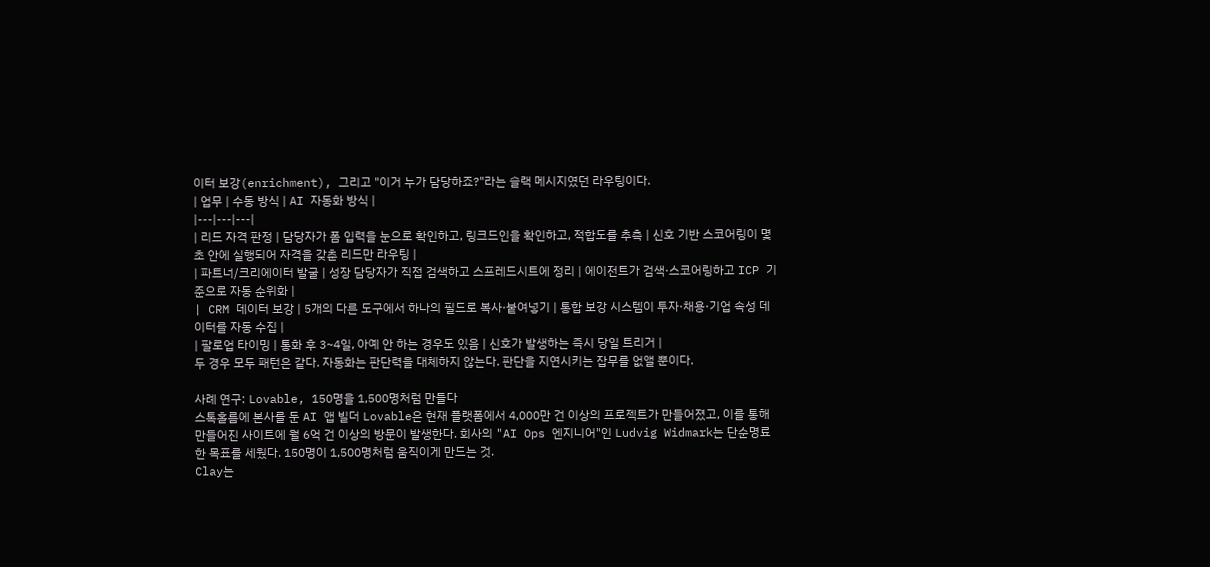이터 보강(enrichment), 그리고 "이거 누가 담당하죠?"라는 슬랙 메시지였던 라우팅이다.
| 업무 | 수동 방식 | AI 자동화 방식 |
|---|---|---|
| 리드 자격 판정 | 담당자가 폼 입력을 눈으로 확인하고, 링크드인을 확인하고, 적합도를 추측 | 신호 기반 스코어링이 몇 초 안에 실행되어 자격을 갖춘 리드만 라우팅 |
| 파트너/크리에이터 발굴 | 성장 담당자가 직접 검색하고 스프레드시트에 정리 | 에이전트가 검색·스코어링하고 ICP 기준으로 자동 순위화 |
| CRM 데이터 보강 | 5개의 다른 도구에서 하나의 필드로 복사·붙여넣기 | 통합 보강 시스템이 투자·채용·기업 속성 데이터를 자동 수집 |
| 팔로업 타이밍 | 통화 후 3~4일, 아예 안 하는 경우도 있음 | 신호가 발생하는 즉시 당일 트리거 |
두 경우 모두 패턴은 같다. 자동화는 판단력을 대체하지 않는다. 판단을 지연시키는 잡무를 없앨 뿐이다.

사례 연구: Lovable, 150명을 1,500명처럼 만들다
스톡홀름에 본사를 둔 AI 앱 빌더 Lovable은 현재 플랫폼에서 4,000만 건 이상의 프로젝트가 만들어졌고, 이를 통해 만들어진 사이트에 월 6억 건 이상의 방문이 발생한다. 회사의 "AI Ops 엔지니어"인 Ludvig Widmark는 단순명료한 목표를 세웠다. 150명이 1,500명처럼 움직이게 만드는 것.
Clay는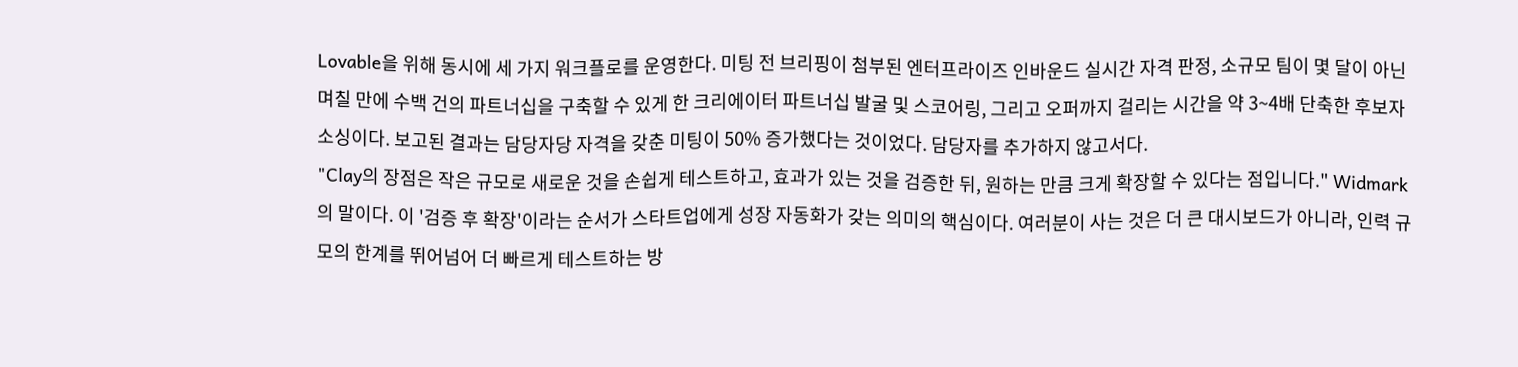Lovable을 위해 동시에 세 가지 워크플로를 운영한다. 미팅 전 브리핑이 첨부된 엔터프라이즈 인바운드 실시간 자격 판정, 소규모 팀이 몇 달이 아닌 며칠 만에 수백 건의 파트너십을 구축할 수 있게 한 크리에이터 파트너십 발굴 및 스코어링, 그리고 오퍼까지 걸리는 시간을 약 3~4배 단축한 후보자 소싱이다. 보고된 결과는 담당자당 자격을 갖춘 미팅이 50% 증가했다는 것이었다. 담당자를 추가하지 않고서다.
"Clay의 장점은 작은 규모로 새로운 것을 손쉽게 테스트하고, 효과가 있는 것을 검증한 뒤, 원하는 만큼 크게 확장할 수 있다는 점입니다." Widmark의 말이다. 이 '검증 후 확장'이라는 순서가 스타트업에게 성장 자동화가 갖는 의미의 핵심이다. 여러분이 사는 것은 더 큰 대시보드가 아니라, 인력 규모의 한계를 뛰어넘어 더 빠르게 테스트하는 방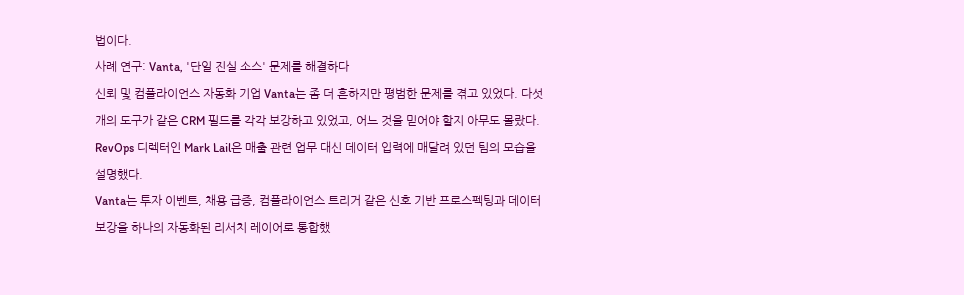법이다.
사례 연구: Vanta, '단일 진실 소스' 문제를 해결하다
신뢰 및 컴플라이언스 자동화 기업 Vanta는 좀 더 흔하지만 평범한 문제를 겪고 있었다. 다섯 개의 도구가 같은 CRM 필드를 각각 보강하고 있었고, 어느 것을 믿어야 할지 아무도 몰랐다. RevOps 디렉터인 Mark Lail은 매출 관련 업무 대신 데이터 입력에 매달려 있던 팀의 모습을 설명했다.
Vanta는 투자 이벤트, 채용 급증, 컴플라이언스 트리거 같은 신호 기반 프로스펙팅과 데이터 보강을 하나의 자동화된 리서치 레이어로 통합했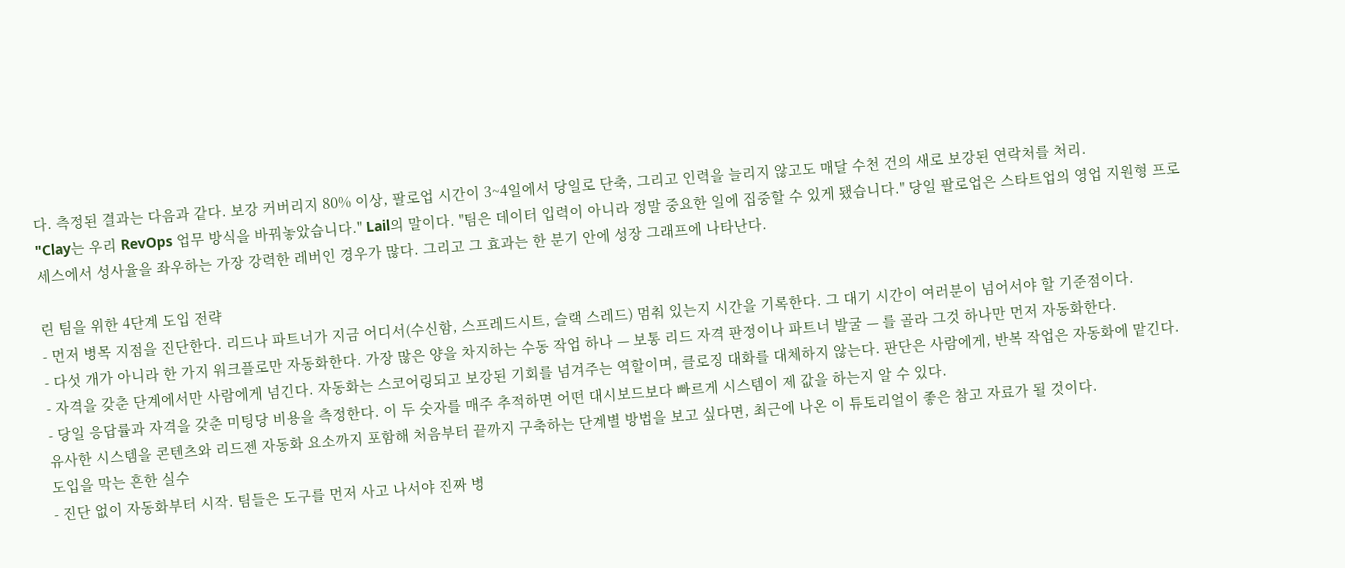다. 측정된 결과는 다음과 같다. 보강 커버리지 80% 이상, 팔로업 시간이 3~4일에서 당일로 단축, 그리고 인력을 늘리지 않고도 매달 수천 건의 새로 보강된 연락처를 처리.
"Clay는 우리 RevOps 업무 방식을 바꿔놓았습니다." Lail의 말이다. "팀은 데이터 입력이 아니라 정말 중요한 일에 집중할 수 있게 됐습니다." 당일 팔로업은 스타트업의 영업 지원형 프로세스에서 성사율을 좌우하는 가장 강력한 레버인 경우가 많다. 그리고 그 효과는 한 분기 안에 성장 그래프에 나타난다.

린 팀을 위한 4단계 도입 전략
- 먼저 병목 지점을 진단한다. 리드나 파트너가 지금 어디서(수신함, 스프레드시트, 슬랙 스레드) 멈춰 있는지 시간을 기록한다. 그 대기 시간이 여러분이 넘어서야 할 기준점이다.
- 다섯 개가 아니라 한 가지 워크플로만 자동화한다. 가장 많은 양을 차지하는 수동 작업 하나 — 보통 리드 자격 판정이나 파트너 발굴 — 를 골라 그것 하나만 먼저 자동화한다.
- 자격을 갖춘 단계에서만 사람에게 넘긴다. 자동화는 스코어링되고 보강된 기회를 넘겨주는 역할이며, 클로징 대화를 대체하지 않는다. 판단은 사람에게, 반복 작업은 자동화에 맡긴다.
- 당일 응답률과 자격을 갖춘 미팅당 비용을 측정한다. 이 두 숫자를 매주 추적하면 어떤 대시보드보다 빠르게 시스템이 제 값을 하는지 알 수 있다.
유사한 시스템을 콘텐츠와 리드젠 자동화 요소까지 포함해 처음부터 끝까지 구축하는 단계별 방법을 보고 싶다면, 최근에 나온 이 튜토리얼이 좋은 참고 자료가 될 것이다.
도입을 막는 흔한 실수
- 진단 없이 자동화부터 시작. 팀들은 도구를 먼저 사고 나서야 진짜 병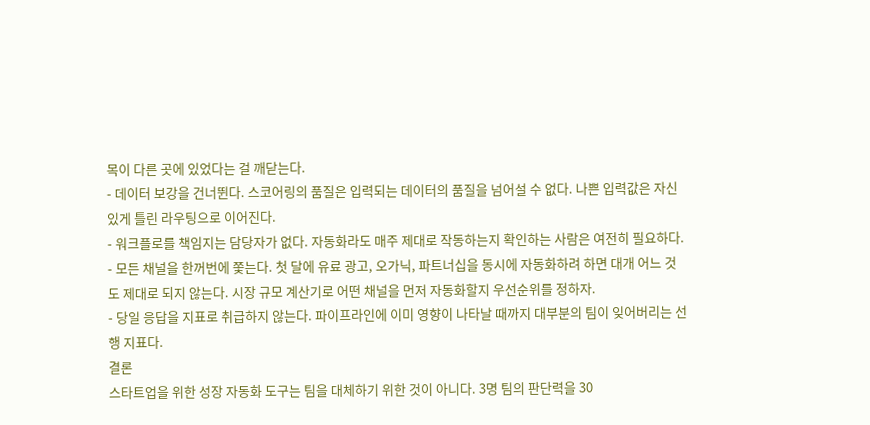목이 다른 곳에 있었다는 걸 깨닫는다.
- 데이터 보강을 건너뛴다. 스코어링의 품질은 입력되는 데이터의 품질을 넘어설 수 없다. 나쁜 입력값은 자신 있게 틀린 라우팅으로 이어진다.
- 워크플로를 책임지는 담당자가 없다. 자동화라도 매주 제대로 작동하는지 확인하는 사람은 여전히 필요하다.
- 모든 채널을 한꺼번에 쫓는다. 첫 달에 유료 광고, 오가닉, 파트너십을 동시에 자동화하려 하면 대개 어느 것도 제대로 되지 않는다. 시장 규모 계산기로 어떤 채널을 먼저 자동화할지 우선순위를 정하자.
- 당일 응답을 지표로 취급하지 않는다. 파이프라인에 이미 영향이 나타날 때까지 대부분의 팀이 잊어버리는 선행 지표다.
결론
스타트업을 위한 성장 자동화 도구는 팀을 대체하기 위한 것이 아니다. 3명 팀의 판단력을 30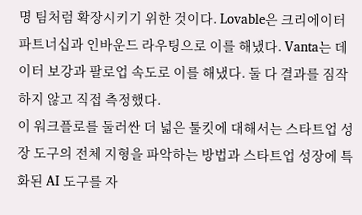명 팀처럼 확장시키기 위한 것이다. Lovable은 크리에이터 파트너십과 인바운드 라우팅으로 이를 해냈다. Vanta는 데이터 보강과 팔로업 속도로 이를 해냈다. 둘 다 결과를 짐작하지 않고 직접 측정했다.
이 워크플로를 둘러싼 더 넓은 툴킷에 대해서는 스타트업 성장 도구의 전체 지형을 파악하는 방법과 스타트업 성장에 특화된 AI 도구를 자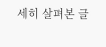세히 살펴본 글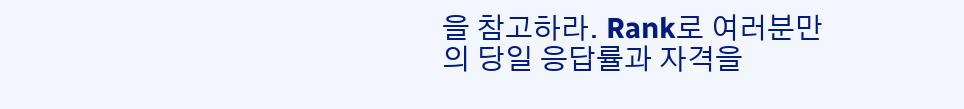을 참고하라. Rank로 여러분만의 당일 응답률과 자격을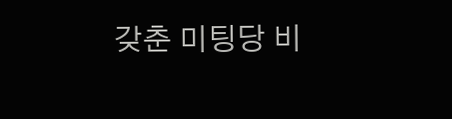갖춘 미팅당 비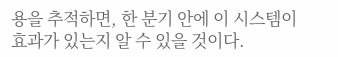용을 추적하면, 한 분기 안에 이 시스템이 효과가 있는지 알 수 있을 것이다.